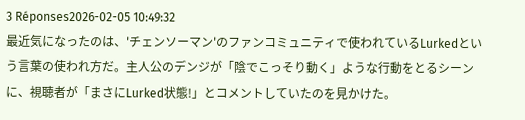3 Réponses2026-02-05 10:49:32
最近気になったのは、'チェンソーマン'のファンコミュニティで使われているLurkedという言葉の使われ方だ。主人公のデンジが「陰でこっそり動く」ような行動をとるシーンに、視聴者が「まさにLurked状態!」とコメントしていたのを見かけた。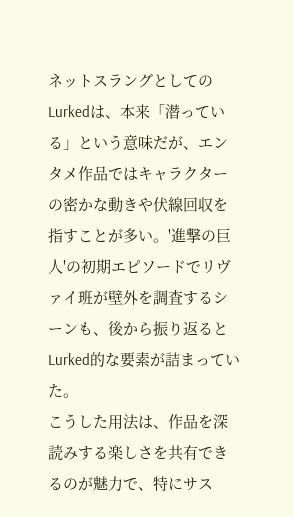ネットスラングとしてのLurkedは、本来「潜っている」という意味だが、エンタメ作品ではキャラクターの密かな動きや伏線回収を指すことが多い。'進撃の巨人'の初期エピソードでリヴァイ班が壁外を調査するシーンも、後から振り返るとLurked的な要素が詰まっていた。
こうした用法は、作品を深読みする楽しさを共有できるのが魅力で、特にサス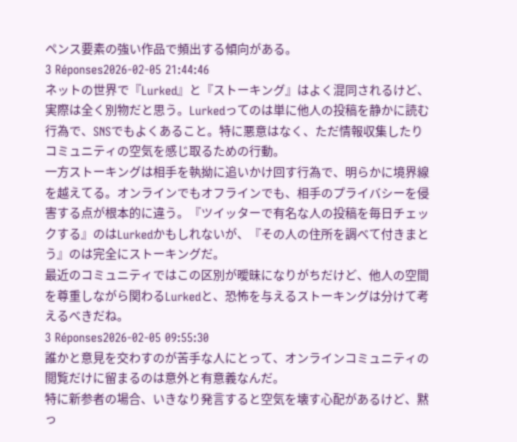ペンス要素の強い作品で頻出する傾向がある。
3 Réponses2026-02-05 21:44:46
ネットの世界で『Lurked』と『ストーキング』はよく混同されるけど、実際は全く別物だと思う。Lurkedってのは単に他人の投稿を静かに読む行為で、SNSでもよくあること。特に悪意はなく、ただ情報収集したりコミュニティの空気を感じ取るための行動。
一方ストーキングは相手を執拗に追いかけ回す行為で、明らかに境界線を越えてる。オンラインでもオフラインでも、相手のプライバシーを侵害する点が根本的に違う。『ツイッターで有名な人の投稿を毎日チェックする』のはLurkedかもしれないが、『その人の住所を調べて付きまとう』のは完全にストーキングだ。
最近のコミュニティではこの区別が曖昧になりがちだけど、他人の空間を尊重しながら関わるLurkedと、恐怖を与えるストーキングは分けて考えるべきだね。
3 Réponses2026-02-05 09:55:30
誰かと意見を交わすのが苦手な人にとって、オンラインコミュニティの閲覧だけに留まるのは意外と有意義なんだ。
特に新参者の場合、いきなり発言すると空気を壊す心配があるけど、黙っ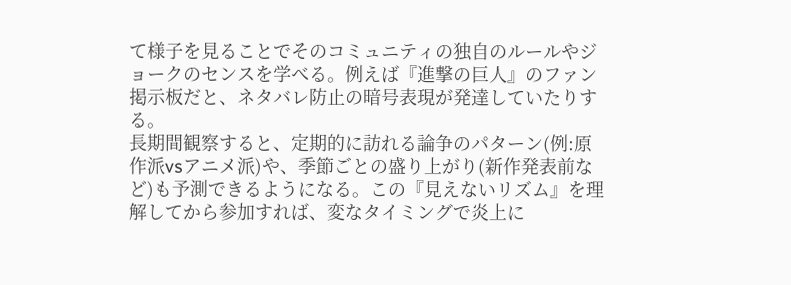て様子を見ることでそのコミュニティの独自のルールやジョークのセンスを学べる。例えば『進撃の巨人』のファン掲示板だと、ネタバレ防止の暗号表現が発達していたりする。
長期間観察すると、定期的に訪れる論争のパターン(例:原作派vsアニメ派)や、季節ごとの盛り上がり(新作発表前など)も予測できるようになる。この『見えないリズム』を理解してから参加すれば、変なタイミングで炎上に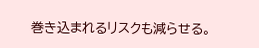巻き込まれるリスクも減らせる。